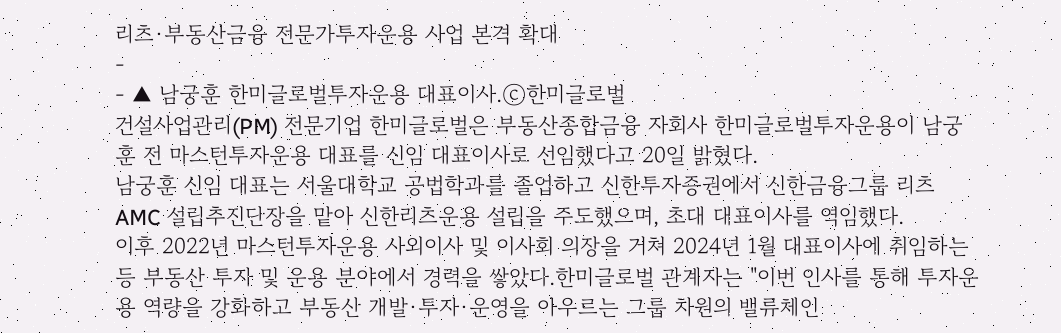리츠∙부동산금융 전문가투자운용 사업 본격 확대
-
- ▲ 남궁훈 한미글로벌투자운용 대표이사.ⓒ한미글로벌
건설사업관리(PM) 전문기업 한미글로벌은 부동산종합금융 자회사 한미글로벌투자운용이 남궁훈 전 마스턴투자운용 대표를 신임 대표이사로 선임했다고 20일 밝혔다.
남궁훈 신임 대표는 서울대학교 공법학과를 졸업하고 신한투자증권에서 신한금융그룹 리츠 AMC 설립추진단장을 맡아 신한리츠운용 설립을 주도했으며, 초대 대표이사를 역임했다.
이후 2022년 마스턴투자운용 사외이사 및 이사회 의장을 거쳐 2024년 1월 대표이사에 취임하는 등 부동산 투자 및 운용 분야에서 경력을 쌓았다.한미글로벌 관계자는 "이번 인사를 통해 투자운용 역량을 강화하고 부동산 개발·투자·운영을 아우르는 그룹 차원의 밸류체인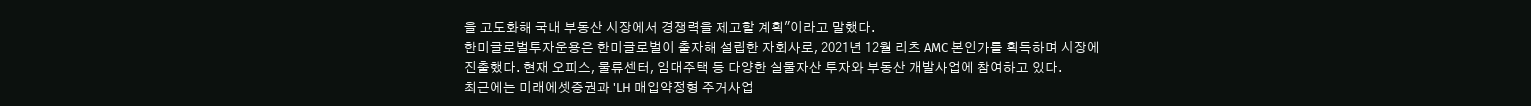을 고도화해 국내 부동산 시장에서 경쟁력을 제고할 계획"이라고 말했다.
한미글로벌투자운용은 한미글로벌이 출자해 설립한 자회사로, 2021년 12월 리츠 AMC 본인가를 획득하며 시장에 진출했다. 현재 오피스, 물류센터, 임대주택 등 다양한 실물자산 투자와 부동산 개발사업에 참여하고 있다.
최근에는 미래에셋증권과 'LH 매입약정형 주거사업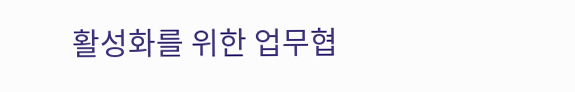활성화를 위한 업무협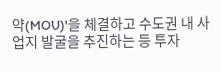약(MOU)'을 체결하고 수도권 내 사업지 발굴을 추진하는 등 투자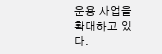운용 사업을 확대하고 있다.